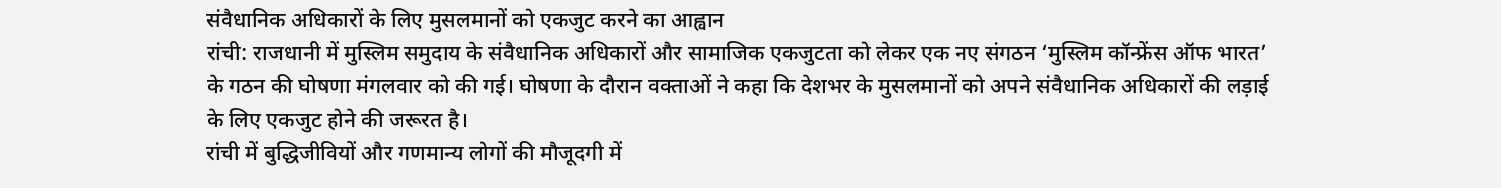संवैधानिक अधिकारों के लिए मुसलमानों को एकजुट करने का आह्वान
रांची: राजधानी में मुस्लिम समुदाय के संवैधानिक अधिकारों और सामाजिक एकजुटता को लेकर एक नए संगठन ‘मुस्लिम कॉन्फ्रेंस ऑफ भारत’ के गठन की घोषणा मंगलवार को की गई। घोषणा के दौरान वक्ताओं ने कहा कि देशभर के मुसलमानों को अपने संवैधानिक अधिकारों की लड़ाई के लिए एकजुट होने की जरूरत है।
रांची में बुद्धिजीवियों और गणमान्य लोगों की मौजूदगी में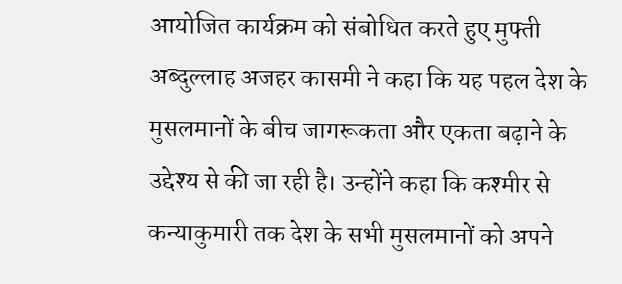आयोजित कार्यक्रम को संबोधित करते हुए मुफ्ती अब्दुल्लाह अजहर कासमी ने कहा कि यह पहल देश के मुसलमानों के बीच जागरूकता और एकता बढ़ाने के उद्देश्य से की जा रही है। उन्होंने कहा कि कश्मीर से कन्याकुमारी तक देश के सभी मुसलमानों को अपने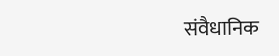संवैधानिक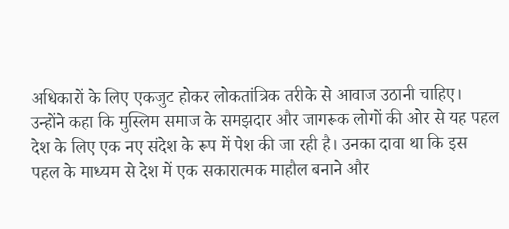अधिकारों के लिए एकजुट होकर लोकतांत्रिक तरीके से आवाज उठानी चाहिए।
उन्होंने कहा कि मुस्लिम समाज के समझदार और जागरूक लोगों की ओर से यह पहल देश के लिए एक नए संदेश के रूप में पेश की जा रही है। उनका दावा था कि इस पहल के माध्यम से देश में एक सकारात्मक माहौल बनाने और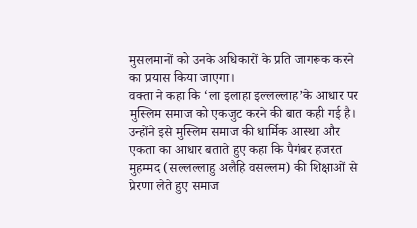मुसलमानों को उनके अधिकारों के प्रति जागरूक करने का प्रयास किया जाएगा।
वक्ता ने कहा कि ‘ला इलाहा इल्लल्लाह’के आधार पर मुस्लिम समाज को एकजुट करने की बात कही गई है। उन्होंने इसे मुस्लिम समाज की धार्मिक आस्था और एकता का आधार बताते हुए कहा कि पैगंबर हजरत मुहम्मद (सल्लल्लाहु अलैहि वसल्लम) की शिक्षाओं से प्रेरणा लेते हुए समाज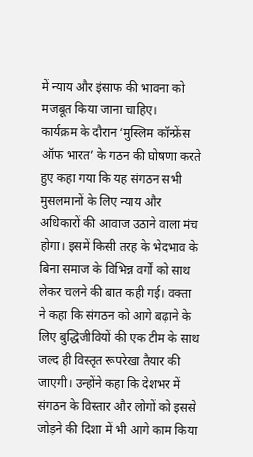में न्याय और इंसाफ की भावना को मजबूत किया जाना चाहिए।
कार्यक्रम के दौरान ‘मुस्लिम कॉन्फ्रेंस ऑफ भारत’ के गठन की घोषणा करते हुए कहा गया कि यह संगठन सभी मुसलमानों के लिए न्याय और अधिकारों की आवाज उठाने वाला मंच होगा। इसमें किसी तरह के भेदभाव के बिना समाज के विभिन्न वर्गों को साथ लेकर चलने की बात कही गई। वक्ता ने कहा कि संगठन को आगे बढ़ाने के लिए बुद्धिजीवियों की एक टीम के साथ जल्द ही विस्तृत रूपरेखा तैयार की जाएगी। उन्होंने कहा कि देशभर में संगठन के विस्तार और लोगों को इससे जोड़ने की दिशा में भी आगे काम किया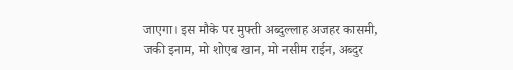जाएगा। इस मौके पर मुफ्ती अब्दुल्लाह अजहर कासमी, जकी इनाम, मो शोएब खान, मो नसीम राईन, अब्दुर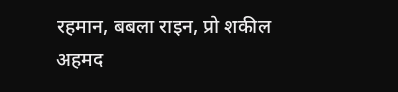रहमान, बबला राइन, प्रो शकील अहमद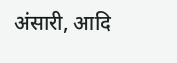अंसारी, आदि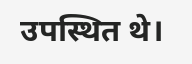उपस्थित थे।